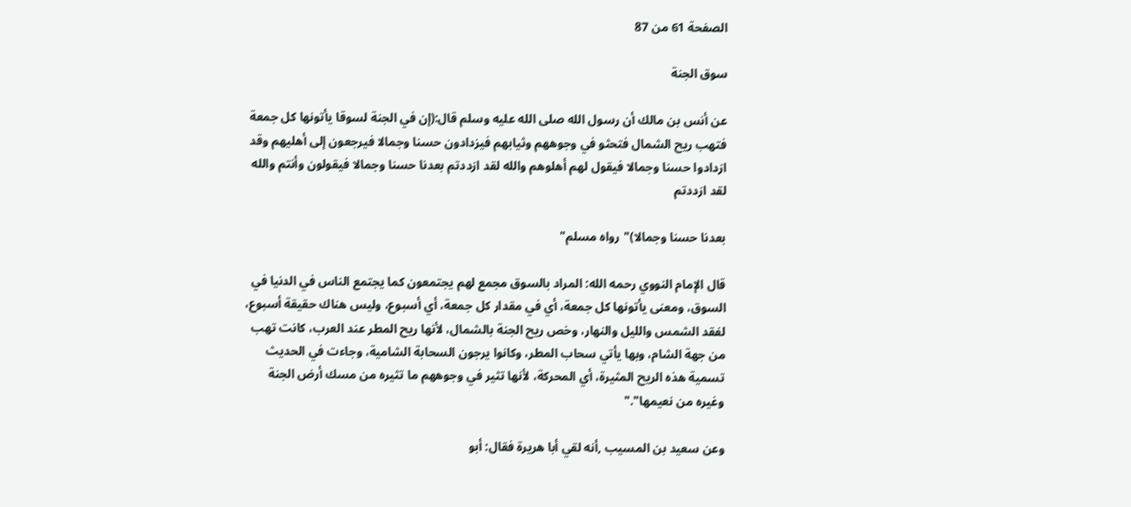الصفحة 61 من 87

سوق الجنة

عن أنس بن مالك أن رسول الله صلى الله عليه وسلم قال:(إن في الجنة لسوقا يأتونها كل جمعة فتهب ريح الشمال فتحثو في وجوههم وثيابهم فيزدادون حسنا وجمالا فيرجعون إلى أهليهم وقد ازدادوا حسنا وجمالا فيقول لهم أهلوهم والله لقد ازددتم بعدنا حسنا وجمالا فيقولون وأنتم والله لقد ازددتم

بعدنا حسنا وجمالا)"رواه مسلم"

قال الإمام النووي رحمه الله: المراد بالسوق مجمع لهم يجتمعون كما يجتمع الناس في الدنيا في السوق، ومعنى يأتونها كل جمعة، أي في مقدار كل جمعة، أي أسبوع، وليس هناك حقيقة أسبوع، لفقد الشمس والليل والنهار، وخص ريح الجنة بالشمال، لأنها ريح المطر عند العرب، كانت تهب من جهة الشام، وبها يأتي سحاب المطر، وكانوا يرجون السحابة الشامية، وجاءت في الحديث تسمية هذه الريح المثيرة، أي المحركة، لأنها تثير في وجوههم ما تثيره من مسك أرض الجنة وغيره من نعيمها"."

وعن سعيد بن المسيب ,أنه لقي أبا هريرة فقال: أبو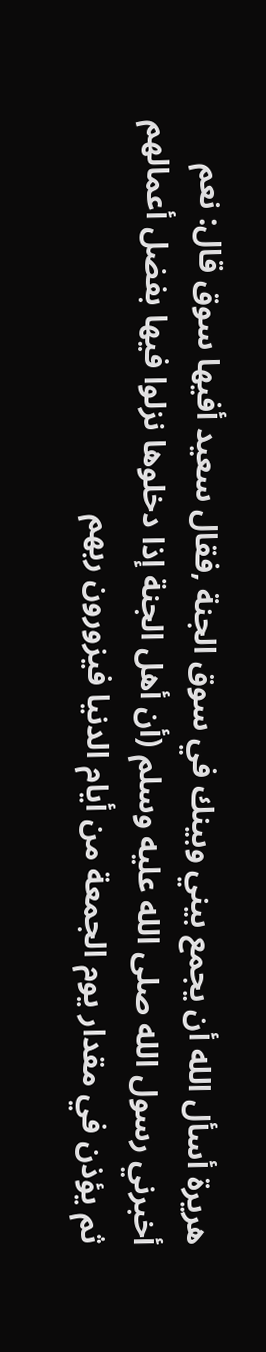هريرة أسأل الله أن يجمع بيني وبينك في سوق الجنة ,فقال سعيد أفيها سوق قال: نعم أخبرني رسول الله صلى الله عليه وسلم (أن أهل الجنة إذا دخلوها نزلوا فيها بفضل أعمالهم ثم يؤذن في مقدار يوم الجمعة من أيام الدنيا فيزورون ربهم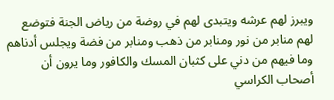ويبرز لهم عرشه ويتبدى لهم في روضة من رياض الجنة فتوضع لهم منابر من نور ومنابر من ذهب ومنابر من فضة ويجلس أدناهم وما فيهم من دني على كثبان المسك والكافور وما يرون أن أصحاب الكراسي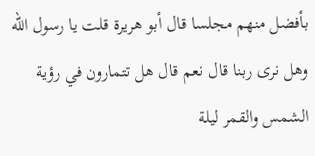بأفضل منهم مجلسا قال أبو هريرة قلت يا رسول الله وهل نرى ربنا قال نعم قال هل تتمارون في رؤية الشمس والقمر ليلة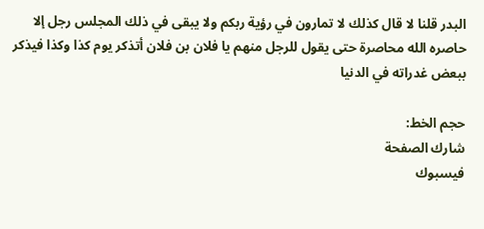البدر قلنا لا قال كذلك لا تمارون في رؤية ربكم ولا يبقى في ذلك المجلس رجل إلا حاصره الله محاصرة حتى يقول للرجل منهم يا فلان بن فلان أتذكر يوم كذا وكذا فيذكر ببعض غدراته في الدنيا

حجم الخط:
شارك الصفحة
فيسبوك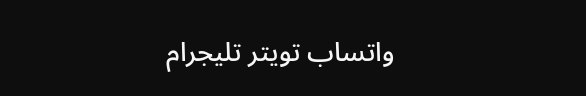واتساب تويتر تليجرام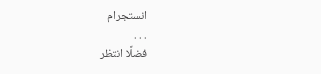انستجرام
. . .
فضلًا انتظر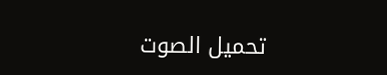تحميل الصوت